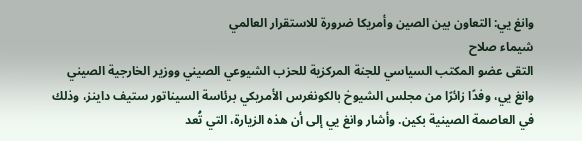وانغ يي: التعاون بين الصين وأمريكا ضرورة للاستقرار العالمي
شيماء صلاح
التقى عضو المكتب السياسي للجنة المركزية للحزب الشيوعي الصيني ووزير الخارجية الصيني وانغ يي، وفدًا زائرًا من مجلس الشيوخ بالكونغرس الأمريكي برئاسة السيناتور ستيف داينز، وذلك في العاصمة الصينية بكين. وأشار وانغ يي إلى أن هذه الزيارة، التي تُعد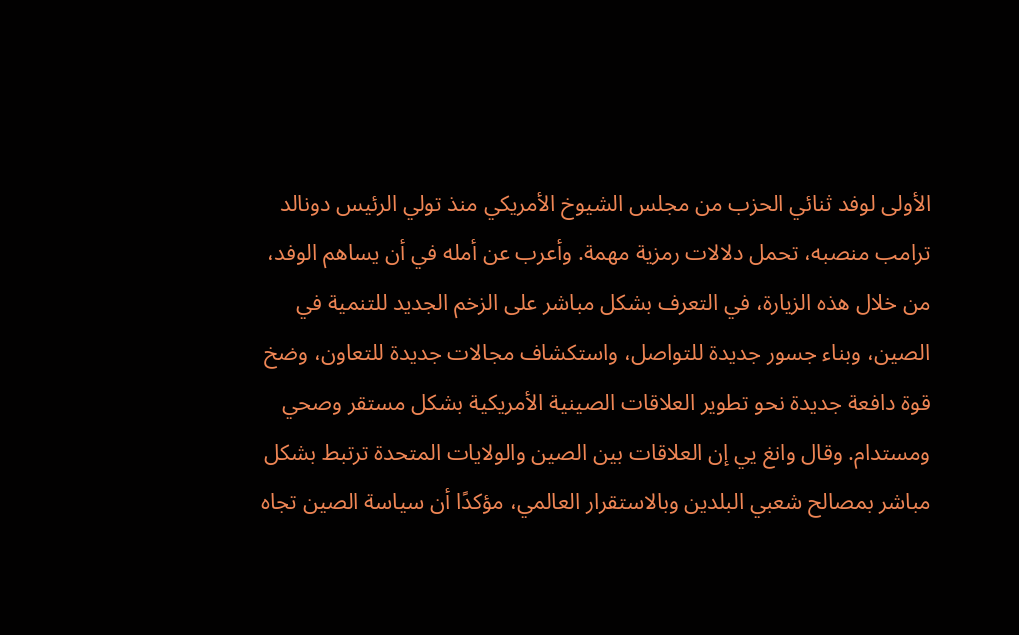الأولى لوفد ثنائي الحزب من مجلس الشيوخ الأمريكي منذ تولي الرئيس دونالد ترامب منصبه، تحمل دلالات رمزية مهمة. وأعرب عن أمله في أن يساهم الوفد، من خلال هذه الزيارة، في التعرف بشكل مباشر على الزخم الجديد للتنمية في الصين، وبناء جسور جديدة للتواصل، واستكشاف مجالات جديدة للتعاون، وضخ قوة دافعة جديدة نحو تطوير العلاقات الصينية الأمريكية بشكل مستقر وصحي ومستدام. وقال وانغ يي إن العلاقات بين الصين والولايات المتحدة ترتبط بشكل مباشر بمصالح شعبي البلدين وبالاستقرار العالمي، مؤكدًا أن سياسة الصين تجاه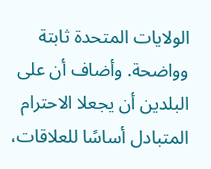الولايات المتحدة ثابتة وواضحة. وأضاف أن على البلدين أن يجعلا الاحترام المتبادل أساسًا للعلاقات،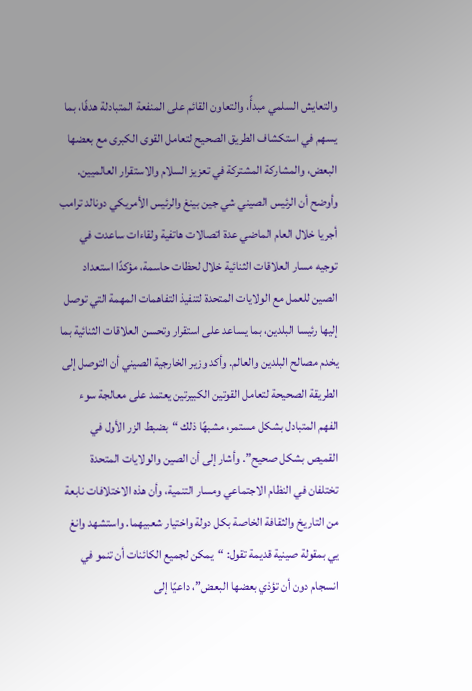والتعايش السلمي مبدأً، والتعاون القائم على المنفعة المتبادلة هدفًا، بما يسهم في استكشاف الطريق الصحيح لتعامل القوى الكبرى مع بعضها البعض، والمشاركة المشتركة في تعزيز السلام والاستقرار العالميين. وأوضح أن الرئيس الصيني شي جين بينغ والرئيس الأمريكي دونالد ترامب أجريا خلال العام الماضي عدة اتصالات هاتفية ولقاءات ساعدت في توجيه مسار العلاقات الثنائية خلال لحظات حاسمة، مؤكدًا استعداد الصين للعمل مع الولايات المتحدة لتنفيذ التفاهمات المهمة التي توصل إليها رئيسا البلدين، بما يساعد على استقرار وتحسن العلاقات الثنائية بما يخدم مصالح البلدين والعالم. وأكد وزير الخارجية الصيني أن التوصل إلى الطريقة الصحيحة لتعامل القوتين الكبيرتين يعتمد على معالجة سوء الفهم المتبادل بشكل مستمر، مشبهًا ذلك “بضبط الزر الأول في القميص بشكل صحيح”. وأشار إلى أن الصين والولايات المتحدة تختلفان في النظام الاجتماعي ومسار التنمية، وأن هذه الاختلافات نابعة من التاريخ والثقافة الخاصة بكل دولة واختيار شعبيهما. واستشهد وانغ يي بمقولة صينية قديمة تقول: “يمكن لجميع الكائنات أن تنمو في انسجام دون أن تؤذي بعضها البعض”، داعيًا إلى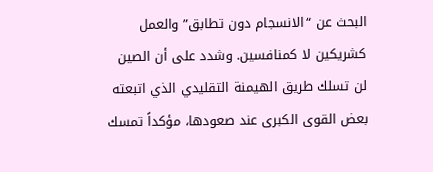البحث عن “الانسجام دون تطابق” والعمل كشريكين لا كمنافسين. وشدد على أن الصين لن تسلك طريق الهيمنة التقليدي الذي اتبعته بعض القوى الكبرى عند صعودها، مؤكداً تمسك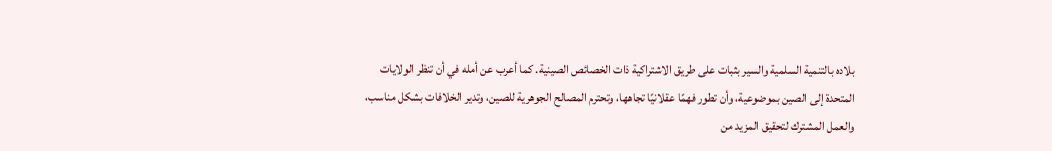بلاده بالتنمية السلمية والسير بثبات على طريق الاشتراكية ذات الخصائص الصينية. كما أعرب عن أمله في أن تنظر الولايات المتحدة إلى الصين بموضوعية، وأن تطور فهمًا عقلانيًا تجاهها، وتحترم المصالح الجوهرية للصين، وتدير الخلافات بشكل مناسب، والعمل المشترك لتحقيق المزيد من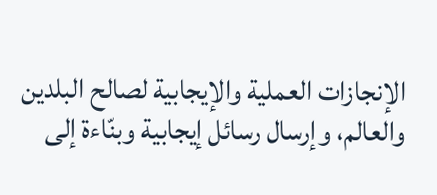الإنجازات العملية والإيجابية لصالح البلدين والعالم، وإرسال رسائل إيجابية وبنّاءة إلى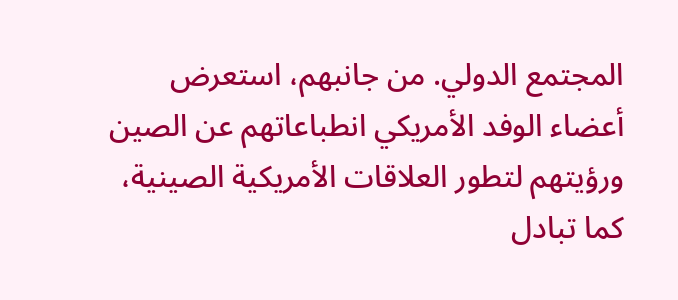المجتمع الدولي. من جانبهم، استعرض أعضاء الوفد الأمريكي انطباعاتهم عن الصين ورؤيتهم لتطور العلاقات الأمريكية الصينية، كما تبادل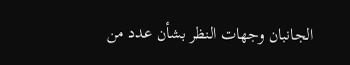الجانبان وجهات النظر بشأن عدد من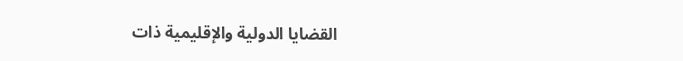القضايا الدولية والإقليمية ذات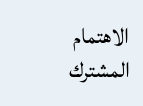الاهتمام المشترك